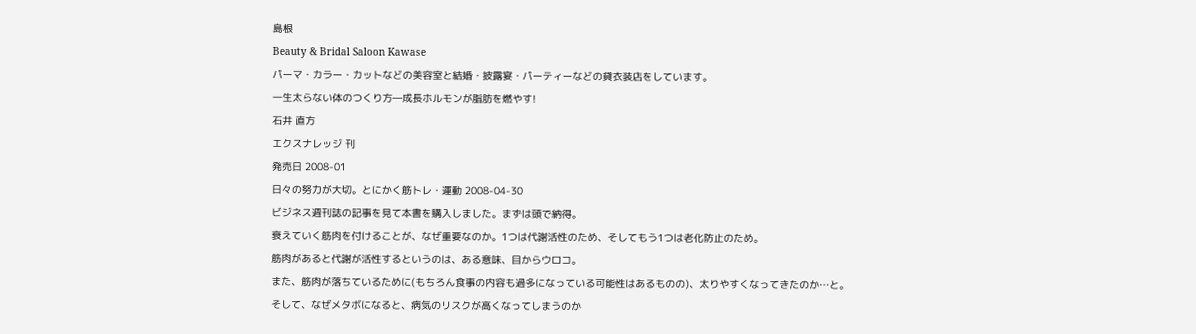島根
Beauty & Bridal Saloon Kawase
パーマ・カラー・カットなどの美容室と結婚・披露宴・パーティーなどの貸衣装店をしています。
一生太らない体のつくり方―成長ホルモンが脂肪を燃やす!
石井 直方
エクスナレッジ 刊
発売日 2008-01
日々の努力が大切。とにかく筋トレ・運動 2008-04-30
ビジネス週刊誌の記事を見て本書を購入しました。まずは頭で納得。
衰えていく筋肉を付けることが、なぜ重要なのか。1つは代謝活性のため、そしてもう1つは老化防止のため。
筋肉があると代謝が活性するというのは、ある意味、目からウロコ。
また、筋肉が落ちているために(もちろん食事の内容も過多になっている可能性はあるものの)、太りやすくなってきたのか…と。
そして、なぜメタボになると、病気のリスクが高くなってしまうのか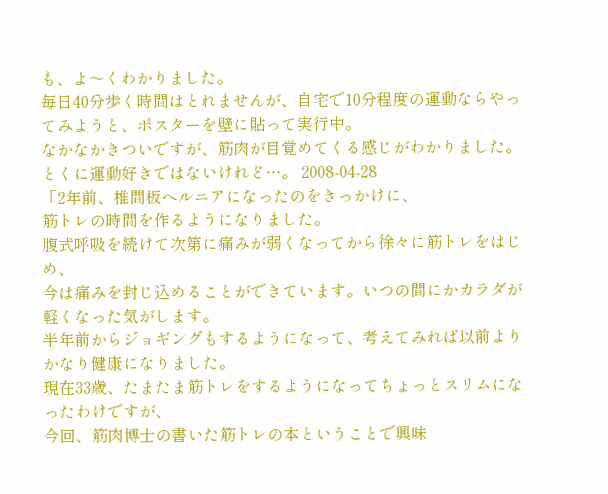も、よ〜くわかりました。
毎日40分歩く時間はとれませんが、自宅で10分程度の運動ならやってみようと、ポスターを壁に貼って実行中。
なかなかきついですが、筋肉が目覚めてくる感じがわかりました。
とくに運動好きではないけれど…。 2008-04-28
「2年前、椎間板ヘルニアになったのをきっかけに、
筋トレの時間を作るようになりました。
腹式呼吸を続けて次第に痛みが弱くなってから徐々に筋トレをはじめ、
今は痛みを封じ込めることができています。いつの間にかカラダが軽くなった気がします。
半年前からジョギングもするようになって、考えてみれば以前よりかなり健康になりました。
現在33歳、たまたま筋トレをするようになってちょっとスリムになったわけですが、
今回、筋肉博士の書いた筋トレの本ということで興味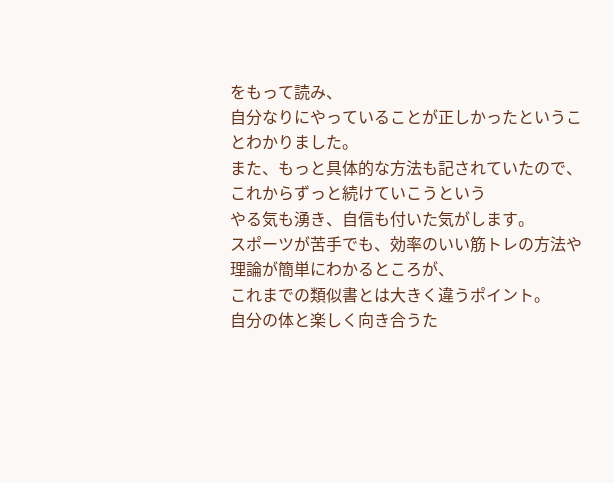をもって読み、
自分なりにやっていることが正しかったということわかりました。
また、もっと具体的な方法も記されていたので、これからずっと続けていこうという
やる気も湧き、自信も付いた気がします。
スポーツが苦手でも、効率のいい筋トレの方法や理論が簡単にわかるところが、
これまでの類似書とは大きく違うポイント。
自分の体と楽しく向き合うた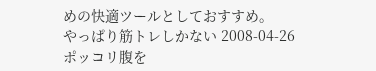めの快適ツールとしておすすめ。
やっぱり筋トレしかない 2008-04-26
ポッコリ腹を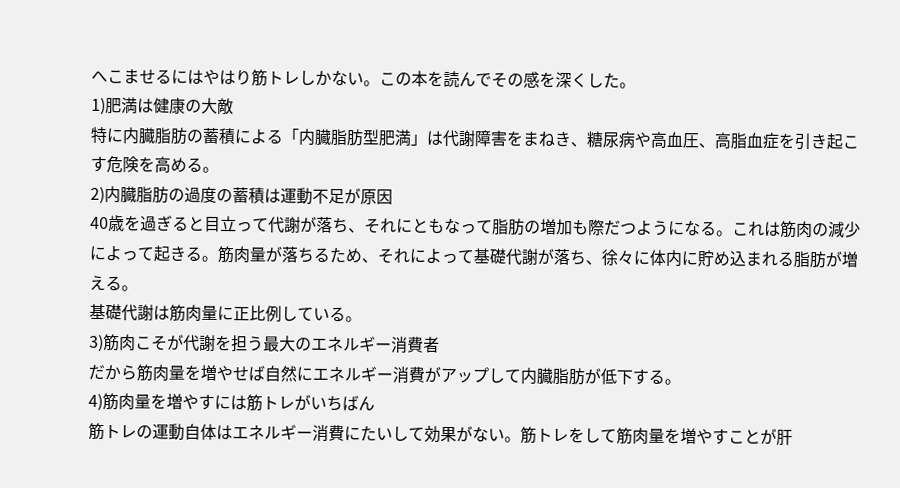へこませるにはやはり筋トレしかない。この本を読んでその感を深くした。
1)肥満は健康の大敵
特に内臓脂肪の蓄積による「内臓脂肪型肥満」は代謝障害をまねき、糖尿病や高血圧、高脂血症を引き起こす危険を高める。
2)内臓脂肪の過度の蓄積は運動不足が原因
40歳を過ぎると目立って代謝が落ち、それにともなって脂肪の増加も際だつようになる。これは筋肉の減少によって起きる。筋肉量が落ちるため、それによって基礎代謝が落ち、徐々に体内に貯め込まれる脂肪が増える。
基礎代謝は筋肉量に正比例している。
3)筋肉こそが代謝を担う最大のエネルギー消費者
だから筋肉量を増やせば自然にエネルギー消費がアップして内臓脂肪が低下する。
4)筋肉量を増やすには筋トレがいちばん
筋トレの運動自体はエネルギー消費にたいして効果がない。筋トレをして筋肉量を増やすことが肝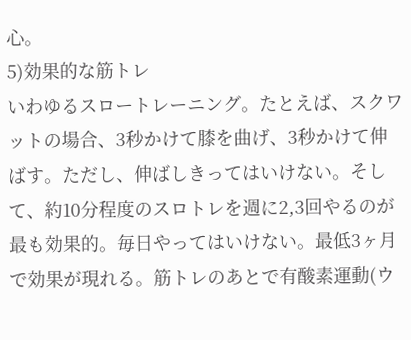心。
5)効果的な筋トレ
いわゆるスロートレーニング。たとえば、スクワットの場合、3秒かけて膝を曲げ、3秒かけて伸ばす。ただし、伸ばしきってはいけない。そして、約10分程度のスロトレを週に2,3回やるのが最も効果的。毎日やってはいけない。最低3ヶ月で効果が現れる。筋トレのあとで有酸素運動(ウ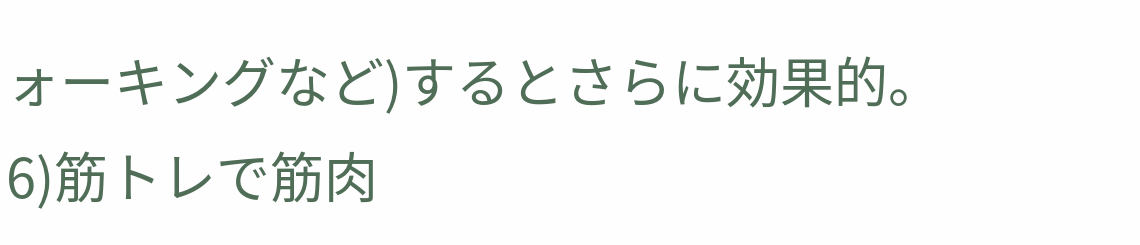ォーキングなど)するとさらに効果的。
6)筋トレで筋肉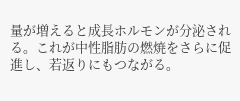量が増えると成長ホルモンが分泌される。これが中性脂肪の燃焼をさらに促進し、若返りにもつながる。